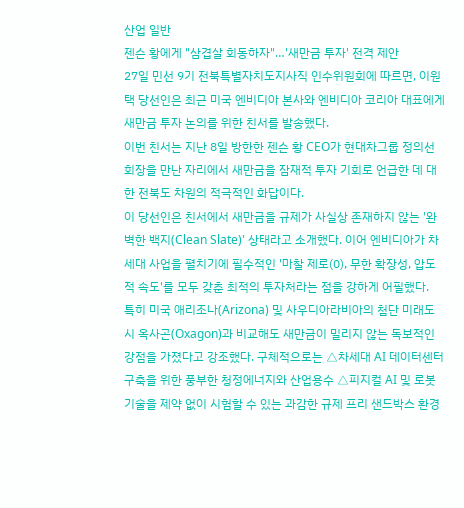산업 일반
젠슨 황에게 "삼겹살 회동하자"…'새만금 투자' 전격 제안
27일 민선 9기 전북특별자치도지사직 인수위원회에 따르면, 이원택 당선인은 최근 미국 엔비디아 본사와 엔비디아 코리아 대표에게 새만금 투자 논의를 위한 친서를 발송했다.
이번 친서는 지난 8일 방한한 젠슨 황 CEO가 현대차그룹 정의선 회장을 만난 자리에서 새만금을 잠재적 투자 기회로 언급한 데 대한 전북도 차원의 적극적인 화답이다.
이 당선인은 친서에서 새만금을 규제가 사실상 존재하지 않는 '완벽한 백지(Clean Slate)' 상태라고 소개했다. 이어 엔비디아가 차세대 사업을 펼치기에 필수적인 '마찰 제로(0), 무한 확장성, 압도적 속도'를 모두 갖춘 최적의 투자처라는 점을 강하게 어필했다.
특히 미국 애리조나(Arizona) 및 사우디아라비아의 첨단 미래도시 옥사곤(Oxagon)과 비교해도 새만금이 밀리지 않는 독보적인 강점을 가졌다고 강조했다. 구체적으로는 △차세대 AI 데이터센터 구축을 위한 풍부한 청정에너지와 산업용수 △피지컬 AI 및 로봇 기술을 제약 없이 시험할 수 있는 과감한 규제 프리 샌드박스 환경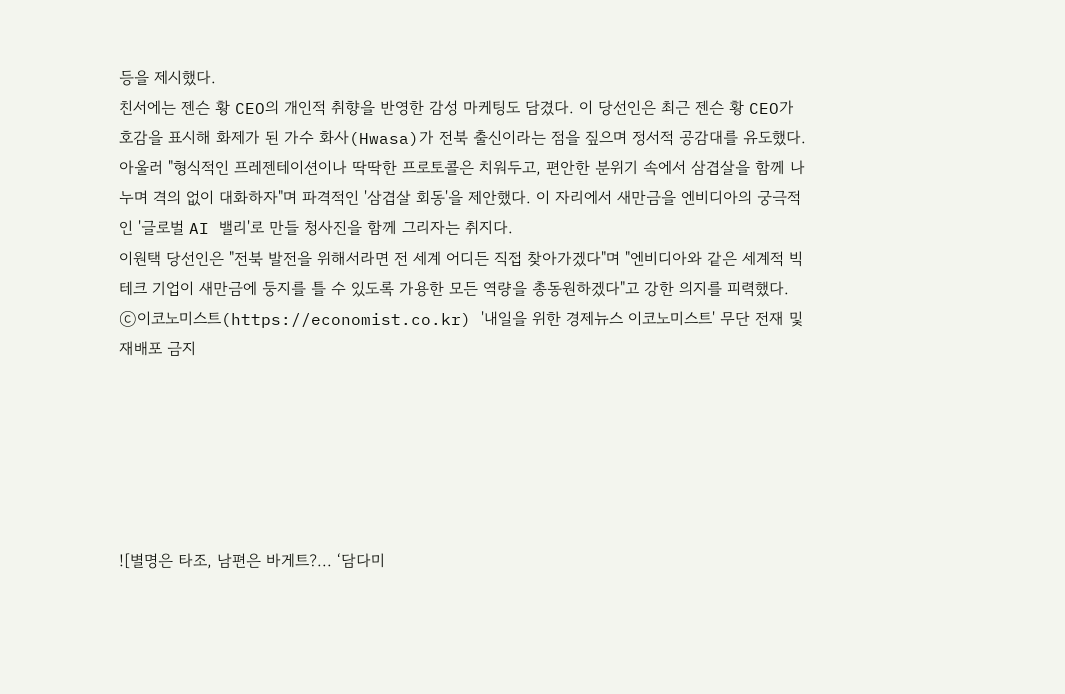등을 제시했다.
친서에는 젠슨 황 CEO의 개인적 취향을 반영한 감성 마케팅도 담겼다. 이 당선인은 최근 젠슨 황 CEO가 호감을 표시해 화제가 된 가수 화사(Hwasa)가 전북 출신이라는 점을 짚으며 정서적 공감대를 유도했다.
아울러 "형식적인 프레젠테이션이나 딱딱한 프로토콜은 치워두고, 편안한 분위기 속에서 삼겹살을 함께 나누며 격의 없이 대화하자"며 파격적인 '삼겹살 회동'을 제안했다. 이 자리에서 새만금을 엔비디아의 궁극적인 '글로벌 AI 밸리'로 만들 청사진을 함께 그리자는 취지다.
이원택 당선인은 "전북 발전을 위해서라면 전 세계 어디든 직접 찾아가겠다"며 "엔비디아와 같은 세계적 빅테크 기업이 새만금에 둥지를 틀 수 있도록 가용한 모든 역량을 총동원하겠다"고 강한 의지를 피력했다.
ⓒ이코노미스트(https://economist.co.kr) '내일을 위한 경제뉴스 이코노미스트' 무단 전재 및 재배포 금지






![별명은 타조, 남편은 바게트?... ‘담다미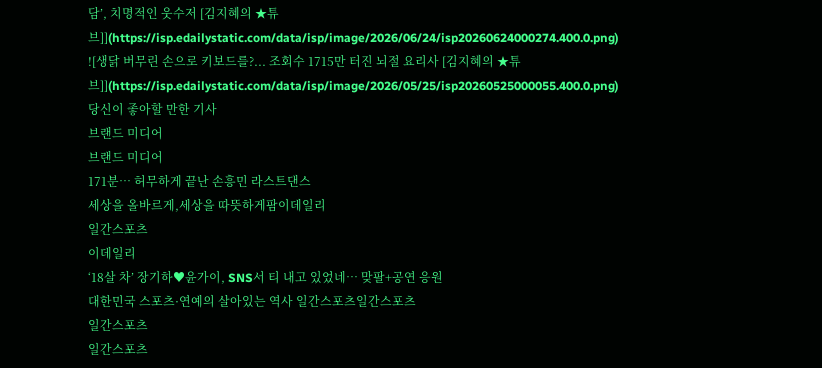담’, 치명적인 웃수저 [김지혜의 ★튜브]](https://isp.edailystatic.com/data/isp/image/2026/06/24/isp20260624000274.400.0.png)
![생닭 버무린 손으로 키보드를?... 조회수 1715만 터진 뇌절 요리사 [김지혜의 ★튜브]](https://isp.edailystatic.com/data/isp/image/2026/05/25/isp20260525000055.400.0.png)
당신이 좋아할 만한 기사
브랜드 미디어
브랜드 미디어
171분… 허무하게 끝난 손흥민 라스트댄스
세상을 올바르게,세상을 따뜻하게팜이데일리
일간스포츠
이데일리
‘18살 차’ 장기하♥윤가이, SNS서 티 내고 있었네… 맞팔+공연 응원
대한민국 스포츠·연예의 살아있는 역사 일간스포츠일간스포츠
일간스포츠
일간스포츠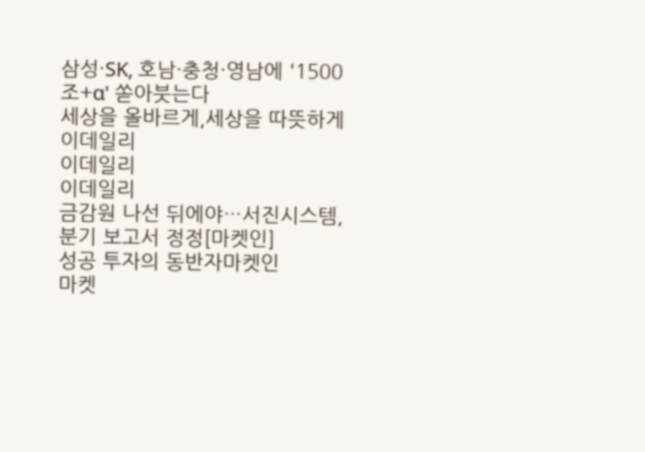삼성·SK, 호남·충청·영남에 '1500조+α' 쏟아붓는다
세상을 올바르게,세상을 따뜻하게이데일리
이데일리
이데일리
금감원 나선 뒤에야…서진시스템, 분기 보고서 정정[마켓인]
성공 투자의 동반자마켓인
마켓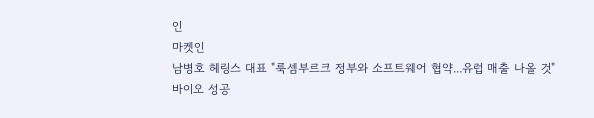인
마켓인
남병호 헤링스 대표 "룩셈부르크 정부와 소프트웨어 협약...유럽 매출 나올 것"
바이오 성공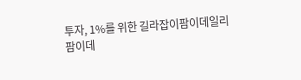투자, 1%를 위한 길라잡이팜이데일리
팜이데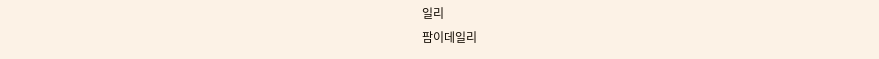일리
팜이데일리